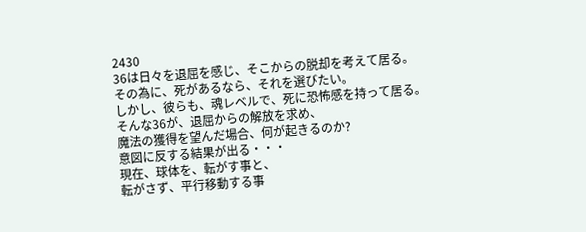2430
36は日々を退屈を感じ、そこからの脱却を考えて居る。
その為に、死があるなら、それを選びたい。
しかし、彼らも、魂レベルで、死に恐怖感を持って居る。
そんな36が、退屈からの解放を求め、
魔法の獲得を望んだ場合、何が起きるのか?
意図に反する結果が出る・・・
現在、球体を、転がす事と、
転がさず、平行移動する事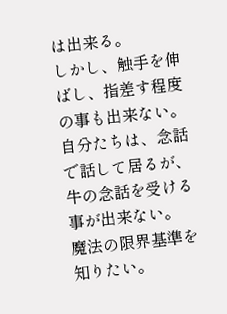は出来る。
しかし、触手を伸ばし、指差す程度の事も出来ない。
自分たちは、念話で話して居るが、
牛の念話を受ける事が出来ない。
魔法の限界基準を知りたい。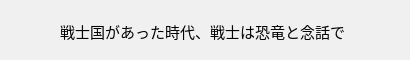戦士国があった時代、戦士は恐竜と念話で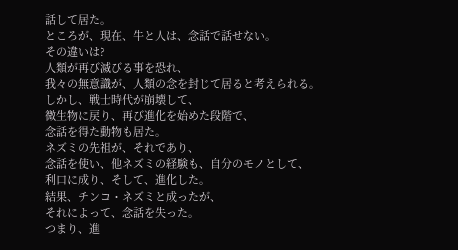話して居た。
ところが、現在、牛と人は、念話で話せない。
その違いは?
人類が再び滅びる事を恐れ、
我々の無意識が、人類の念を封じて居ると考えられる。
しかし、戦士時代が崩壊して、
微生物に戻り、再び進化を始めた段階で、
念話を得た動物も居た。
ネズミの先祖が、それであり、
念話を使い、他ネズミの経験も、自分のモノとして、
利口に成り、そして、進化した。
結果、チンコ・ネズミと成ったが、
それによって、念話を失った。
つまり、進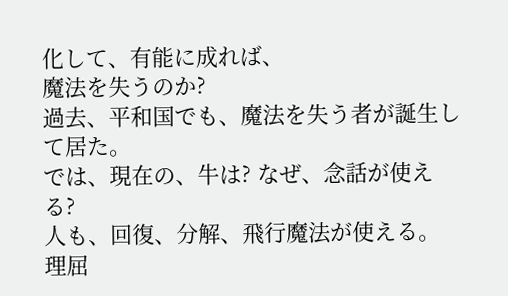化して、有能に成れば、
魔法を失うのか?
過去、平和国でも、魔法を失う者が誕生して居た。
では、現在の、牛は? なぜ、念話が使える?
人も、回復、分解、飛行魔法が使える。
理屈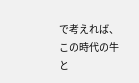で考えれば、この時代の牛と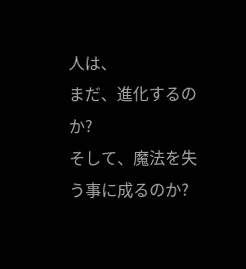人は、
まだ、進化するのか?
そして、魔法を失う事に成るのか?